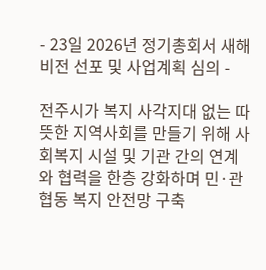- 23일 2026년 정기총회서 새해 비전 선포 및 사업계획 심의 -

전주시가 복지 사각지대 없는 따뜻한 지역사회를 만들기 위해 사회복지 시설 및 기관 간의 연계와 협력을 한층 강화하며 민·관 협동 복지 안전망 구축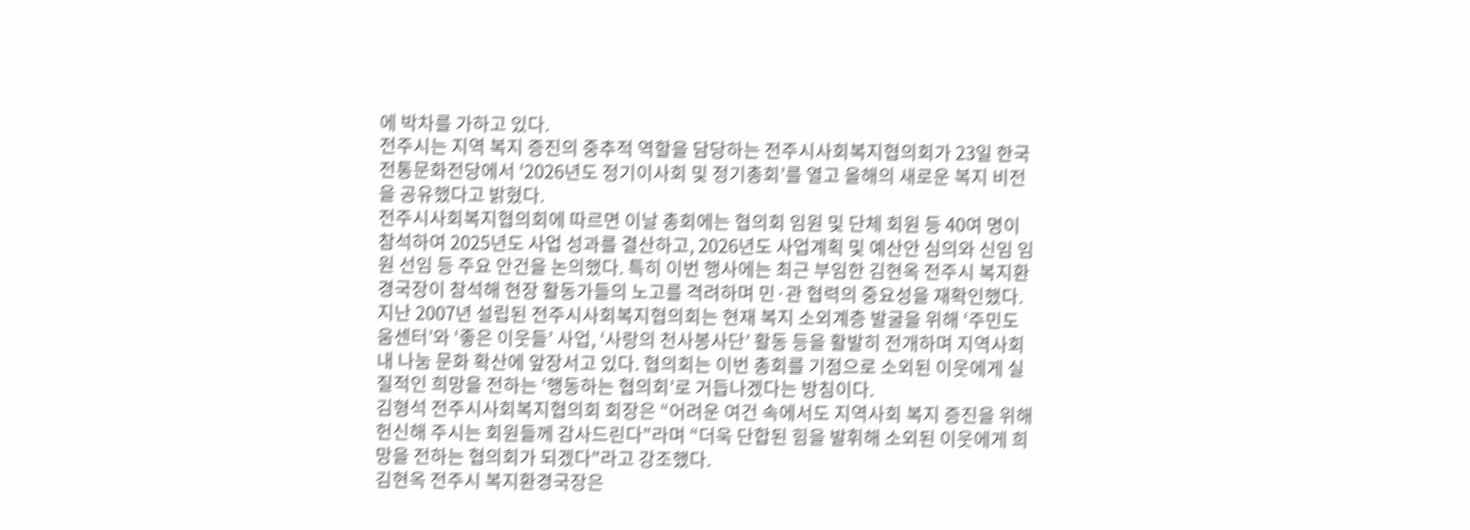에 박차를 가하고 있다.
전주시는 지역 복지 증진의 중추적 역할을 담당하는 전주시사회복지협의회가 23일 한국전통문화전당에서 ‘2026년도 정기이사회 및 정기총회’를 열고 올해의 새로운 복지 비전을 공유했다고 밝혔다.
전주시사회복지협의회에 따르면 이날 총회에는 협의회 임원 및 단체 회원 등 40여 명이 참석하여 2025년도 사업 성과를 결산하고, 2026년도 사업계획 및 예산안 심의와 신임 임원 선임 등 주요 안건을 논의했다. 특히 이번 행사에는 최근 부임한 김현옥 전주시 복지환경국장이 참석해 현장 활동가들의 노고를 격려하며 민·관 협력의 중요성을 재확인했다.
지난 2007년 설립된 전주시사회복지협의회는 현재 복지 소외계층 발굴을 위해 ‘주민도움센터’와 ‘좋은 이웃들’ 사업, ‘사랑의 천사봉사단’ 활동 등을 활발히 전개하며 지역사회 내 나눔 문화 확산에 앞장서고 있다. 협의회는 이번 총회를 기점으로 소외된 이웃에게 실질적인 희망을 전하는 ‘행동하는 협의회’로 거듭나겠다는 방침이다.
김형석 전주시사회복지협의회 회장은 “어려운 여건 속에서도 지역사회 복지 증진을 위해 헌신해 주시는 회원들께 감사드린다"라며 “더욱 단합된 힘을 발휘해 소외된 이웃에게 희망을 전하는 협의회가 되겠다"라고 강조했다.
김현옥 전주시 복지환경국장은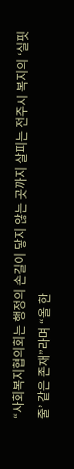“사회복지협의회는 행정의 손길이 닿지 않는 곳까지 살피는 전주시 복지의 ‘실핏줄’ 같은 존재”라며 “올 한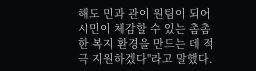해도 민과 관이 원팀이 되어 시민이 체감할 수 있는 촘촘한 복지 환경을 만드는 데 적극 지원하겠다"라고 말했다.